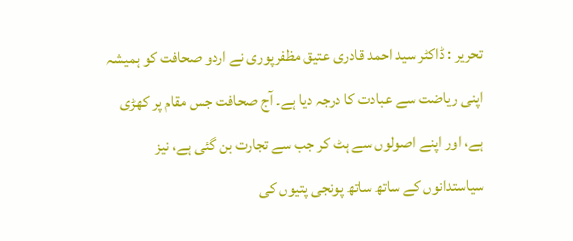تحریر : ڈاکٹر سید احمد قادری عتیق مظفرپوری نے اردو صحافت کو ہمیشہ اپنی ریاضت سے عبادت کا درجہ دیا ہے۔ آج صحافت جس مقام پر کھڑی ہے، اور اپنے اصولوں سے ہٹ کر جب سے تجارت بن گئی ہے، نیز سیاستدانوں کے ساتھ ساتھ پونجی پتیوں کی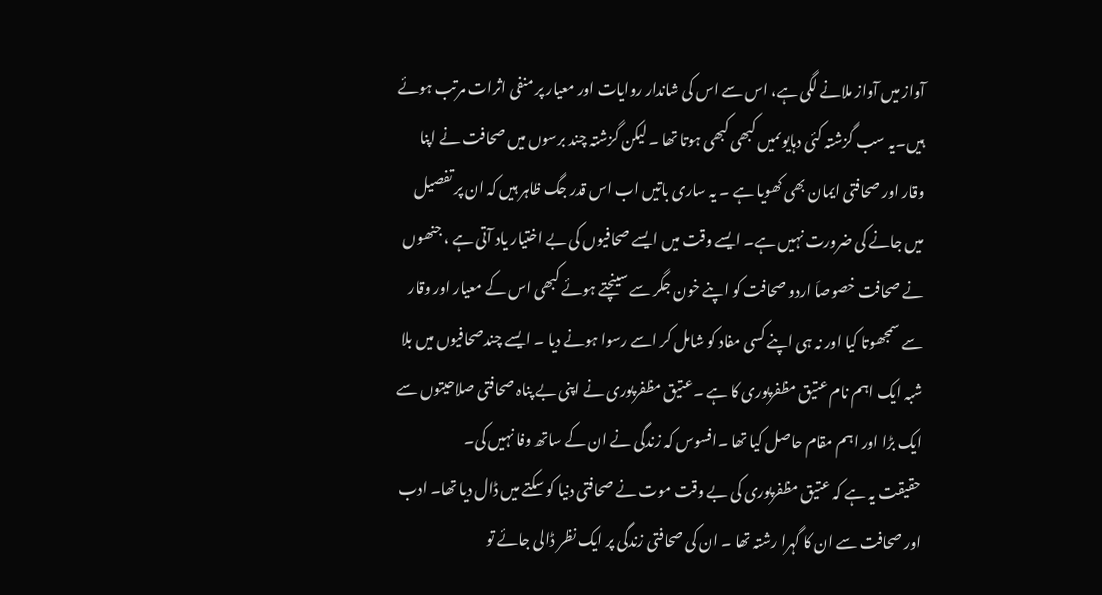آواز میں آواز ملانے لگی ہے، اس سے اس کی شاندار روایات اور معیار پر منفی اثرات مرتب ہوئے ہیں۔یہ سب گزشتہ کئی دہایوںمیں کبھی کبھی ہوتا تھا ۔ لیکن گزشتہ چند برسوں میں صحافت نے اپنا وقار اور صحافتی ایمان بھی کھویا ہے ۔ یہ ساری باتیں اب اس قدر جگ ظاہر ہیں کہ ان پر تفصیل میں جانے کی ضرورت نہیں ہے۔ ایسے وقت میں ایسے صحافیوں کی بے اختیار یاد آتی ہے ، جنھوں نے صحافت خصوصاَ اردو صحافت کو اپنے خون جگر سے سینچتے ہوئے کبھی اس کے معیار اور وقار سے سمجھوتا کیا اور نہ ہی اپنے کسی مفاد کو شامل کر اسے رسوا ہونے دیا ۔ ایسے چندصحافیوں میں بلا شبہ ایک اہم نام عتیق مظفرپوری کا ہے ۔عتیق مظفرپوری نے اپنی بے پناہ صحافتی صلاحیتوں سے ایک بڑا اور اہم مقام حاصل کیا تھا ۔افسوس کہ زندگی نے ان کے ساتھ وفا نہیں کی۔
حقیقت یہ ہے کہ عتیق مظفرپوری کی بے وقت موت نے صحافتی دنیا کو سکتے میں ڈال دیا تھا۔ ادب اور صحافت سے ان کا گہرا رشتہ تھا ۔ ان کی صحافتی زندگی پر ایک نظر ڈالی جائے تو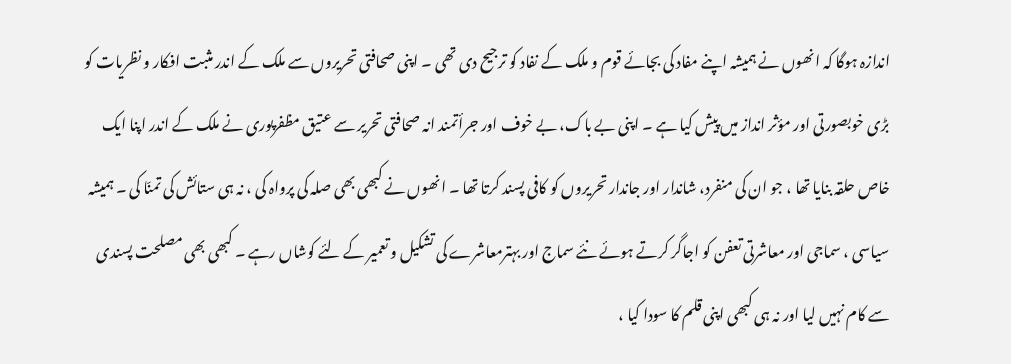اندازہ ہوگا کہ انھوں نے ہمیشہ اپنے مفاد کی بجائے قوم و ملک کے نفاد کو ترجیح دی تھی ۔ اپنی صحافتی تحریروں سے ملک کے اندر مثبت افکار و نظریات کو بڑی خوبصورتی اور مؤثر انداز میں پیش کیا ہے ۔ اپنی بے باک، بے خوف اور جرأتمند انہ صحافتی تحریر سے عتیق مظفرپوری نے ملک کے اندر اپنا ایک خاص حلقہ بنایا تھا ، جو ان کی منفرد، شاندار اور جاندار تحریروں کو کافی پسند کرتا تھا ۔ انھوں نے کبھی بھی صلہ کی پرواہ کی ، نہ ہی ستائش کی تمنّا کی ۔ ہمیشہ سیاسی ، سماجی اور معاشرتی تعفن کو اجاگر کرتے ہوئے نئے سماج اور بہترمعاشرے کی تشکیل و تعمیر کے لئے کوشاں رہے ۔ کبھی بھی مصلحت پسندی سے کام نہیں لیا اور نہ ہی کبھی اپنی قلم کا سودا کیا ،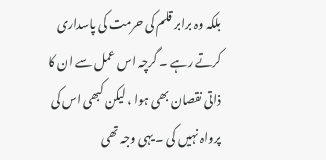بلکہ وہ برابر قلم کی حرمت کی پاسداری کرتے رہے ۔ گرچہ اس عمل سے ان کا ذاتی نقصان بھی ہوا ، لیکن کبھی اس کی پرواہ نہیں کی ۔ یہی وجہ تھی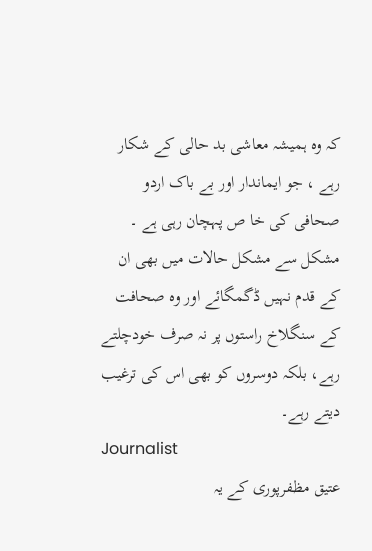کہ وہ ہمیشہ معاشی بد حالی کے شکار رہے ، جو ایماندار اور بے باک اردو صحافی کی خا ص پہچان رہی ہے ۔ مشکل سے مشکل حالات میں بھی ان کے قدم نہیں ڈگمگائے اور وہ صحافت کے سنگلاخ راستوں پر نہ صرف خودچلتے رہے، بلکہ دوسروں کو بھی اس کی ترغیب دیتے رہے۔
Journalist
عتیق مظفرپوری کے یہ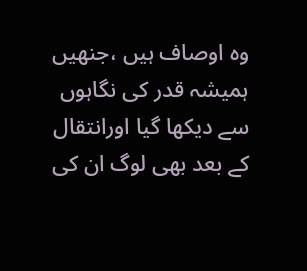وہ اوصاف ہیں ،جنھیں ہمیشہ قدر کی نگاہوں سے دیکھا گیا اورانتقال کے بعد بھی لوگ ان کی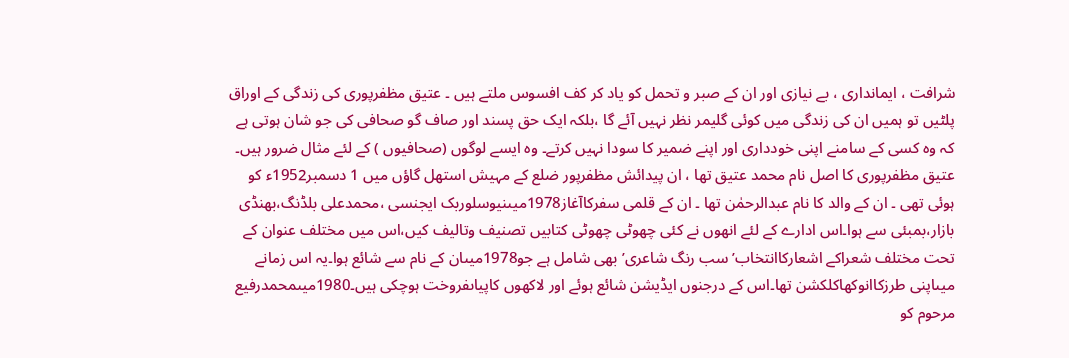شرافت ، ایمانداری ، بے نیازی اور ان کے صبر و تحمل کو یاد کر کف افسوس ملتے ہیں ۔ عتیق مظفرپوری کی زندگی کے اوراق پلٹیں تو ہمیں ان کی زندگی میں کوئی گلیمر نظر نہیں آئے گا ،بلکہ ایک حق پسند اور صاف گو صحافی کی جو شان ہوتی ہے کہ وہ کسی کے سامنے اپنی خودداری اور اپنے ضمیر کا سودا نہیں کرتے۔ وہ ایسے لوگوں (صحافیوں ) کے لئے مثال ضرور ہیں۔
عتیق مظفرپوری کا اصل نام محمد عتیق تھا ، ان پیدائش مظفرپور ضلع کے مہیش استھل گاؤں میں 1 دسمبر1952ء کو ہوئی تھی ۔ ان کے والد کا نام عبدالرحمٰن تھا ۔ ان کے قلمی سفرکاآغاز1978میںنیوسلوربک ایجنسی ،محمدعلی بلڈنگ،بھنڈی بازار،بمبئی سے ہوا۔اس ادارے کے لئے انھوں نے کئی چھوٹی چھوٹی کتابیں تصنیف وتالیف کیں،اس میں مختلف عنوان کے تحت مختلف شعراکے اشعارکاانتخاب’سب رنگ شاعری’بھی شامل ہے جو1978میںان کے نام سے شائع ہوا۔یہ اس زمانے میںاپنی طرزکاانوکھاکلکشن تھا۔اس کے درجنوں ایڈیشن شائع ہوئے اور لاکھوں کاپیاںفروخت ہوچکی ہیں۔1980میںمحمدرفیع مرحوم کو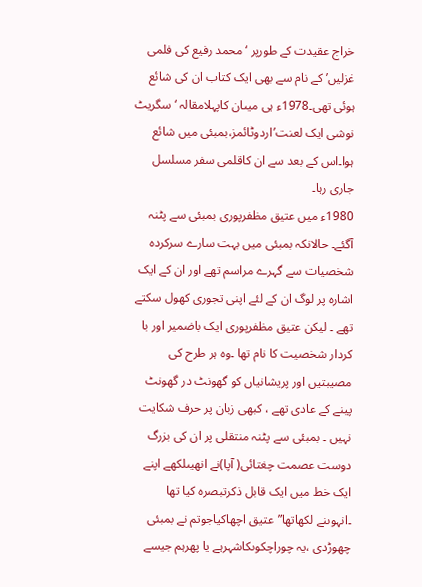خراج عقیدت کے طورپر ‘محمد رفیع کی فلمی غزلیں’ کے نام سے بھی ایک کتاب ان کی شائع ہوئی تھی۔1978ء ہی میںان کاپہلامقالہ ‘سگریٹ نوشی ایک لعنت’اردوٹائمز،بمبئی میں شائع ہوا۔اس کے بعد سے ان کاقلمی سفر مسلسل جاری رہا۔
1980ء میں عتیق مظفرپوری بمبئی سے پٹنہ آگئے۔ حالانکہ بمبئی میں بہت سارے سرکردہ شخصیات سے گہرے مراسم تھے اور ان کے ایک اشارہ پر لوگ ان کے لئے اپنی تجوری کھول سکتے تھے ۔ لیکن عتیق مظفرپوری ایک باضمیر اور با کردار شخصیت کا نام تھا ۔وہ ہر طرح کی مصیبتیں اور پریشانیاں کو گھونٹ در گھونٹ پینے کے عادی تھے ، کبھی زبان پر حرف شکایت نہیں ۔ بمبئی سے پٹنہ منتقلی پر ان کی بزرگ دوست عصمت چغتائی( آپا)نے انھیںلکھے اپنے ایک خط میں ایک قابل ذکرتبصرہ کیا تھا ۔انہوںنے لکھاتھا”عتیق اچھاکیاجوتم نے بمبئی چھوڑدی ،یہ چوراچکوںکاشہرہے یا پھرہم جیسے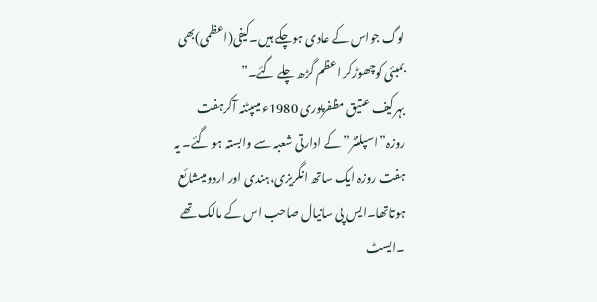لوگ جواس کے عادی ہوچکے ہیں۔کیفی(اعظمی)بھی بمبئی کوچھوڑکر اعظم گڑھ چلے گئے۔”
بہرکیف عتیق مظفرپوری 1980ء میںپٹنہ آکرہفت روزہ”اسپلنٹر”کے ادارتی شعبہ سے وابستہ ہو گئے۔ یہ ہفت روزہ ایک ساتھ انگریزی،ہندی اور اردومیںشائع ہوتاتھا۔ایس پی سانیال صاحب اس کے مالک تھے ۔ایسٹ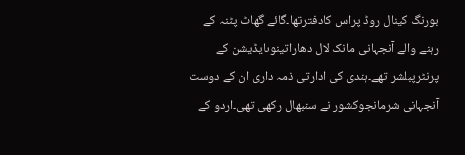بورنگ کینال روڈ پراس کادفترتھا۔گائے گھاٹ پٹنہ کے رہنے والے آنجہانی مانک لال دھاراتینوںایڈیشن کے پرنٹرپبلشر تھے۔ہندی کی ادارتی ذمہ داری ان کے دوست آنجہانی شرمانجوکشور نے سنبھال رکھی تھی۔اردو کے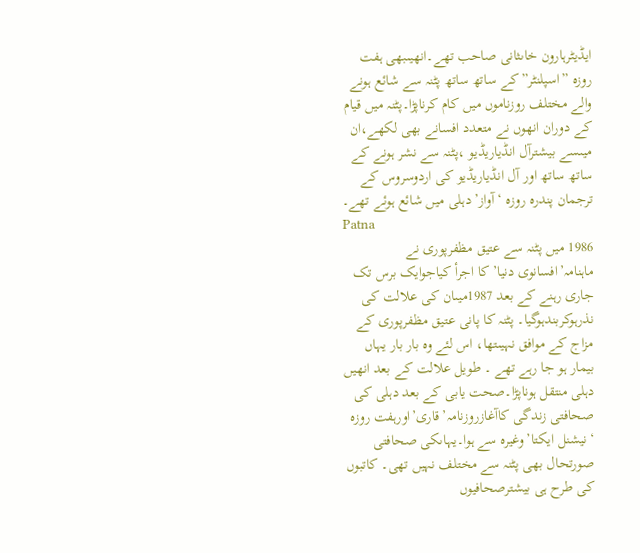ایڈیٹرہارون خاںثانی صاحب تھے۔انھیںبھی ہفت روزہ ”اسپلنٹر”کے ساتھ ساتھ پٹنہ سے شائع ہونے والے مختلف روزناموں میں کام کرناپڑا۔پٹنہ میں قیام کے دوران انھوں نے متعدد افسانے بھی لکھے،ان میںسے بیشترآل انڈیاریڈیو ،پٹنہ سے نشر ہونے کے ساتھ ساتھ اور آل انڈیاریڈیو کی اردوسروس کے ترجمان پندرہ روزہ ‘آواز’دہلی میں شائع ہوئے تھے۔
Patna
1986 میں پٹنہ سے عتیق مظفرپوری نے ماہنامہ’افسانوی دنیا’کا اجرأ کیاجوایک برس تک جاری رہنے کے بعد 1987میںان کی علالت کی نذرہوکربندہوگیا۔ پٹنہ کا پانی عتیق مظفرپوری کے مزاج کے موافق نہیںتھا، اس لئے وہ بار بار یہاں بیمار ہو جا رہے تھے ۔ طویل علالت کے بعد انھیں دہلی منتقل ہوناپڑا۔صحت یابی کے بعد دہلی کی صحافتی زندگی کاآغازروزنامہ’قاری’اورہفت روزہ ‘نیشنل ایکتا’وغیرہ سے ہوا۔یہاںکی صحافتی صورتحال بھی پٹنہ سے مختلف نہیں تھی۔ کاتبوں کی طرح ہی بیشترصحافیوں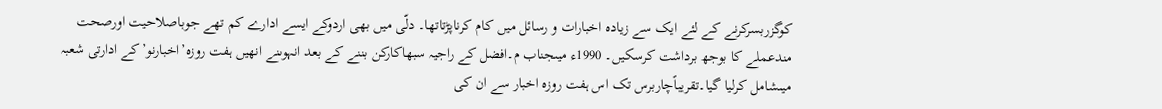کوگزربسرکرنے کے لئے ایک سے زیادہ اخبارات و رسائل میں کام کرناپڑتاتھا۔ دلّی میں بھی اردوکے ایسے ادارے کم تھے جوباصلاحیت اورصحت مندعملے کا بوجھ برداشت کرسکیں۔ 1990ء میںجناب م۔افضل کے راجیہ سبھاکارکن بننے کے بعد انہوںنے انھیں ہفت روزہ’اخبارنو’کے ادارتی شعبہ میںشامل کرلیا گیا۔تقریباًچاربرس تک اس ہفت روزہ اخبار سے ان کی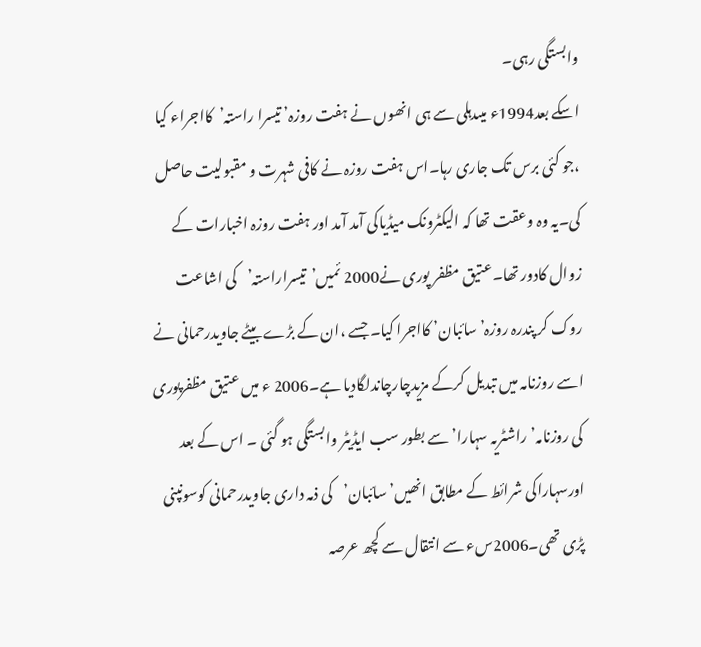وابستگی رہی۔
اسکے بعد1994ء میںدہلی سے ہی انھوں نے ہفت روزہ’ تیسرا راستہ’کااجراء کیا ،جو کئی برس تک جاری رہا۔اس ہفت روزہ نے کافی شہرت و مقبولیت حاصل کی۔یہ وہ وعقت تھا کہ الیکٹرونک میڈیاکی آمد آمد اور ہفت روزہ اخبارات کے زوال کادور تھا۔عتیق مظفر پوری نے2000 ئمیں’تیسراراستہ’کی اشاعت روک کر پندرہ روزہ’سائبان’ کااجرا کیا۔ جسے ،ان کے بڑے بیٹے جاویدرحمانی نے اسے روزنامہ میں تبدیل کرکے مزیدچارچاندلگادیا ہے۔2006 ء میں عتیق مظفرپوری کی روزنامہ’راشٹریہ سہارا’سے بطور سب ایڈیٹر وابستگی ہو گئی ۔ اس کے بعد اورسہاراکی شرائط کے مطابق انھیں’سائبان’کی ذمہ داری جاویدرحمانی کوسونپنی پڑی تھی۔2006سء سے انتقال سے کچھ عرصہ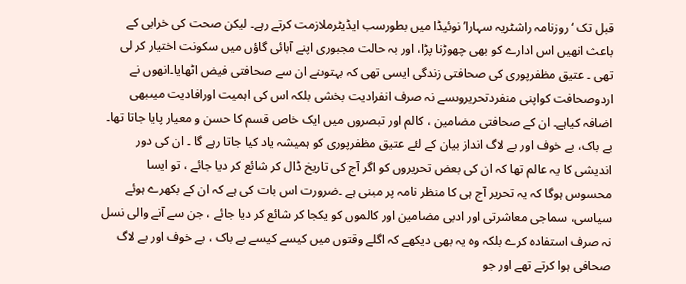قبل تک ‘روزنامہ راشٹریہ سہارا’ نوئیڈا میں بطورسب ایڈیٹرملازمت کرتے رہے۔ لیکن صحت کی خرابی کے باعث انھیں اس ادارے کو بھی چھوڑنا پڑا، اور بہ حالت مجبوری اپنے آبائی گاؤں میں سکونت اختیار کر لی تھی ۔ عتیق مظفرپوری کی صحافتی زندگی ایسی تھی کہ بہتوںنے ان سے صحافتی فیض اٹھایا۔انھوں نے اردوصحافت کواپنی منفردتحریروںسے نہ صرف انفرادیت بخشی بلکہ اس کی اہمیت اورافادیت میںبھی اضافہ کیاہے۔ ان کے صحافتی مضامین ، کالم اور تبصروں میں ایک خاص قسم کا حسن و معیار پایا جاتا تھا۔
بے باک، بے خوف اور بے لاگ انداز بیان کے لئے عتیق مظفرپوری کو ہمیشہ یاد کیا جاتا رہے گا ۔ ان کی دور اندیشی کا یہ عالم تھا کہ ان کی بعض تحریروں کو اگر آج کی تاریخ ڈال کر شائع کر دیا جائے ، تو ایسا محسوس ہوگا کہ یہ تحریر آج ہی کا منظر نامہ پر مبنی ہے ۔ضرورت اس بات کی ہے کہ ان کے بکھرے ہوئے سیاسی، سماجی معاشرتی اور ادبی مضامین اور کالموں کو یکجا کر شائع کر دیا جائے ، جن سے آنے والی نسل نہ صرف استفادہ کرے بلکہ وہ یہ بھی دیکھے کہ اگلے وقتوں میں کیسے کیسے بے باک ، بے خوف اور بے لاگ صحافی ہوا کرتے تھے اور جو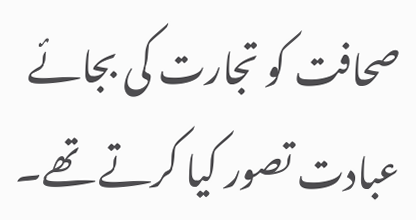صحافت کو تجارت کی بجائے عبادت تصور کیا کرتے تھے۔